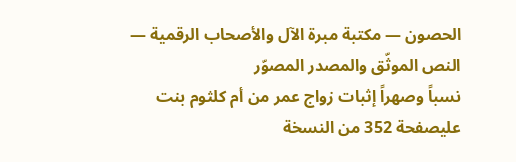الحصون — مكتبة مبرة الآل والأصحاب الرقمية — النص الموثّق والمصدر المصوّر
نسباً وصهراً إثبات زواج عمر من أم كلثوم بنت عليصفحة 352 من النسخة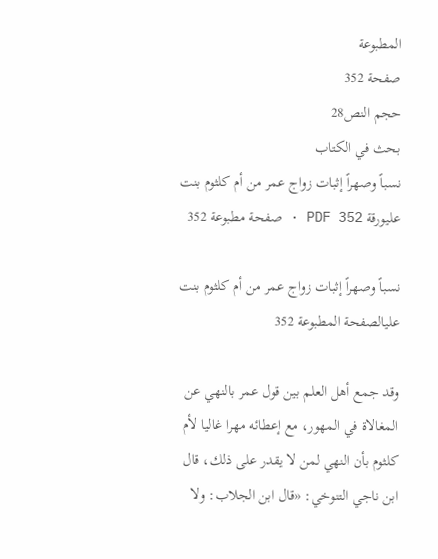المطبوعة
صفحة 352
حجم النص28
بحث في الكتاب
نسباً وصهراً إثبات زواج عمر من أم كلثوم بنت عليورقة PDF 352 · صفحة مطبوعة 352

نسباً وصهراً إثبات زواج عمر من أم كلثوم بنت عليالصفحة المطبوعة 352

وقد جمع أهل العلم بين قول عمر بالنهي عن المغالاة في المهور، مع إعطائه مهرا غاليا لأم كلثوم بأن النهي لمن لا يقدر على ذلك، قال ابن ناجي التنوخي: «قال ابن الجلاب: ولا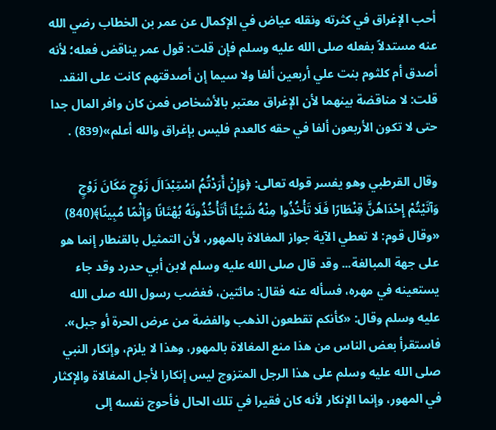أحب الإغراق في كثرته ونقله عياض في الإكمال عن عمر بن الخطاب رضي الله عنه مستدلاً بفعله صلى الله عليه وسلم فإن قلت: قول عمر يناقض فعله؛ لأنه أصدق أم كلثوم بنت علي أربعين ألفا ولا سيما إن أصدقتهم كانت على النقد. قلت: لا مناقضة بينهما لأن الإغراق معتبر بالأشخاص فمن كان وافر المال جدا حتى لا تكون الأربعون ألفا في حقه كالعدم فليس بإغراق والله أعلم»(839) .

وقال القرطبي وهو يفسر قوله تعالى: ﴿وَإِنْ أَرَدْتُمُ اسْتِبْدَالَ زَوْجٍ مَكَانَ زَوْجٍ وَآتَيْتُمْ إِحْدَاهُنَّ قِنْطَارًا فَلَا تَأْخُذُوا مِنْهُ شَيْئًا أَتَأْخُذُونَهُ بُهْتَانًا وَإِثْمًا مُبِينًا﴾(840) «وقال قوم: لا تعطي الآية جواز المغالاة بالمهور، لأن التمثيل بالقنطار إنما هو على جهة المبالغة... وقد قال صلى الله عليه وسلم لابن أبي حدرد وقد جاء يستعينه في مهره، فسأله عنه فقال: مائتين، فغضب رسول الله صلى الله عليه وسلم وقال: «كأنكم تقطعون الذهب والفضة من عرض الحرة أو جبل». فاستقرأ بعض الناس من هذا منع المغالاة بالمهور، وهذا لا يلزم، وإنكار النبي صلى الله عليه وسلم على هذا الرجل المتزوج ليس إنكارا لأجل المغالاة والإكثار في المهور، وإنما الإنكار لأنه كان فقيرا في تلك الحال فأحوج نفسه إلى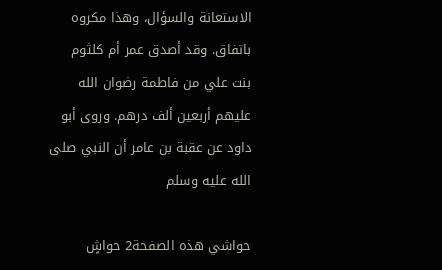الاستعانة والسؤال، وهذا مكروه باتفاق. وقد أصدق عمر أم كلثوم بنت علي من فاطمة رضوان الله عليهم أربعين ألف درهم. وروى أبو داود عن عقبة بن عامر أن النبي صلى الله عليه وسلم

حواشي هذه الصفحة2 حواشٍ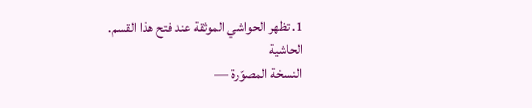1. تظهر الحواشي الموثقة عند فتح هذا القسم.
الحاشية
النسخة المصوّرة —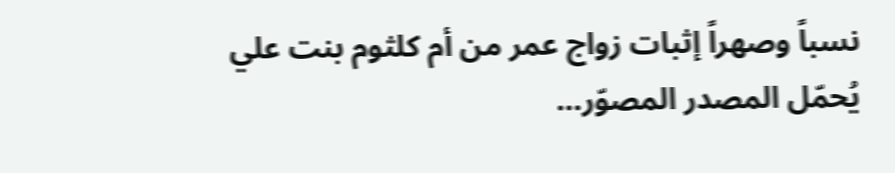نسباً وصهراً إثبات زواج عمر من أم كلثوم بنت علي
يُحمّل المصدر المصوّر…